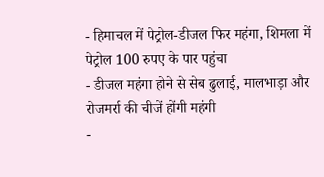- हिमाचल में पेट्रोल-डीजल फिर महंगा, शिमला में पेट्रोल 100 रुपए के पार पहुंचा
- डीजल महंगा होने से सेब ढुलाई, मालभाड़ा और रोजमर्रा की चीजें होंगी महंगी
-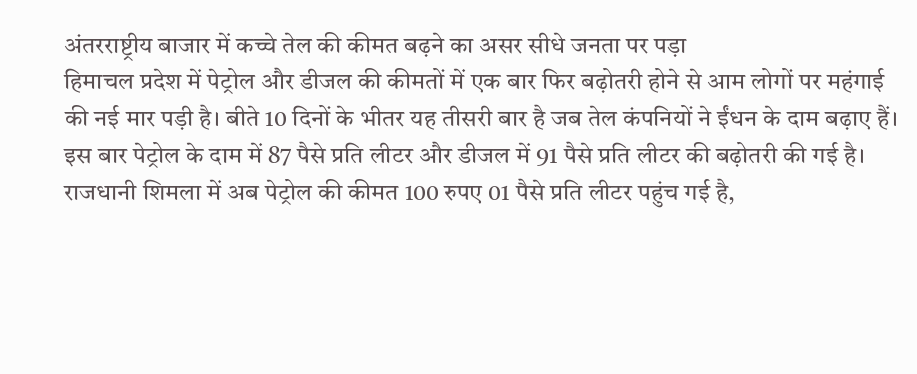अंतरराष्ट्रीय बाजार में कच्चे तेल की कीमत बढ़ने का असर सीधे जनता पर पड़ा
हिमाचल प्रदेश में पेट्रोल और डीजल की कीमतों में एक बार फिर बढ़ोतरी होने से आम लोगों पर महंगाई की नई मार पड़ी है। बीते 10 दिनों के भीतर यह तीसरी बार है जब तेल कंपनियों ने ईंधन के दाम बढ़ाए हैं। इस बार पेट्रोल के दाम में 87 पैसे प्रति लीटर और डीजल में 91 पैसे प्रति लीटर की बढ़ोतरी की गई है।
राजधानी शिमला में अब पेट्रोल की कीमत 100 रुपए 01 पैसे प्रति लीटर पहुंच गई है,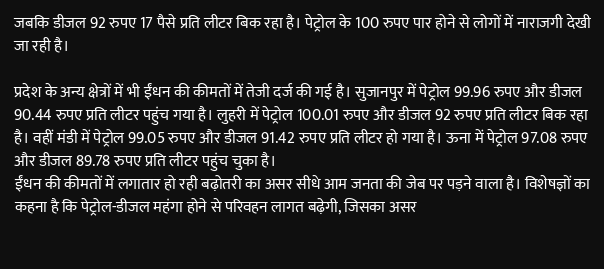जबकि डीजल 92 रुपए 17 पैसे प्रति लीटर बिक रहा है। पेट्रोल के 100 रुपए पार होने से लोगों में नाराजगी देखी जा रही है।

प्रदेश के अन्य क्षेत्रों में भी ईंधन की कीमतों में तेजी दर्ज की गई है। सुजानपुर में पेट्रोल 99.96 रुपए और डीजल 90.44 रुपए प्रति लीटर पहुंच गया है। लुहरी में पेट्रोल 100.01 रुपए और डीजल 92 रुपए प्रति लीटर बिक रहा है। वहीं मंडी में पेट्रोल 99.05 रुपए और डीजल 91.42 रुपए प्रति लीटर हो गया है। ऊना में पेट्रोल 97.08 रुपए और डीजल 89.78 रुपए प्रति लीटर पहुंच चुका है।
ईंधन की कीमतों में लगातार हो रही बढ़ोतरी का असर सीधे आम जनता की जेब पर पड़ने वाला है। विशेषज्ञों का कहना है कि पेट्रोल-डीजल महंगा होने से परिवहन लागत बढ़ेगी, जिसका असर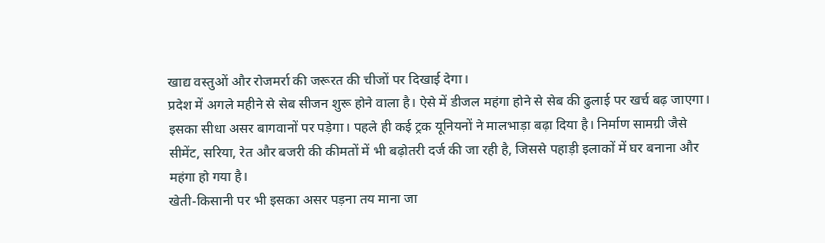खाद्य वस्तुओं और रोजमर्रा की जरूरत की चीजों पर दिखाई देगा।
प्रदेश में अगले महीने से सेब सीजन शुरू होने वाला है। ऐसे में डीजल महंगा होने से सेब की ढुलाई पर खर्च बढ़ जाएगा। इसका सीधा असर बागवानों पर पड़ेगा। पहले ही कई ट्रक यूनियनों ने मालभाड़ा बढ़ा दिया है। निर्माण सामग्री जैसे सीमेंट, सरिया, रेत और बजरी की कीमतों में भी बढ़ोतरी दर्ज की जा रही है, जिससे पहाड़ी इलाकों में घर बनाना और महंगा हो गया है।
खेती-किसानी पर भी इसका असर पड़ना तय माना जा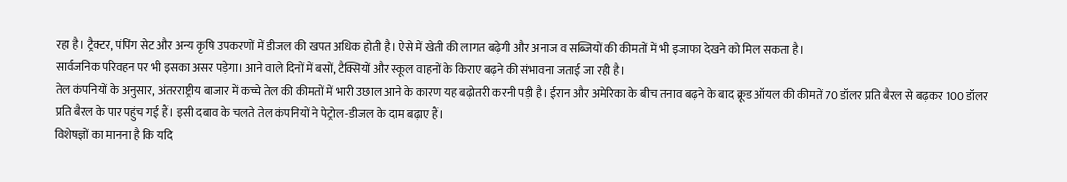रहा है। ट्रैक्टर, पंपिंग सेट और अन्य कृषि उपकरणों में डीजल की खपत अधिक होती है। ऐसे में खेती की लागत बढ़ेगी और अनाज व सब्जियों की कीमतों में भी इजाफा देखने को मिल सकता है।
सार्वजनिक परिवहन पर भी इसका असर पड़ेगा। आने वाले दिनों में बसों, टैक्सियों और स्कूल वाहनों के किराए बढ़ने की संभावना जताई जा रही है।
तेल कंपनियों के अनुसार, अंतरराष्ट्रीय बाजार में कच्चे तेल की कीमतों में भारी उछाल आने के कारण यह बढ़ोतरी करनी पड़ी है। ईरान और अमेरिका के बीच तनाव बढ़ने के बाद क्रूड ऑयल की कीमतें 70 डॉलर प्रति बैरल से बढ़कर 100 डॉलर प्रति बैरल के पार पहुंच गई हैं। इसी दबाव के चलते तेल कंपनियों ने पेट्रोल-डीजल के दाम बढ़ाए हैं।
विशेषज्ञों का मानना है कि यदि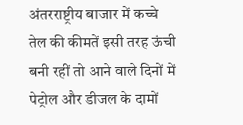अंतरराष्ट्रीय बाजार में कच्चे तेल की कीमतें इसी तरह ऊंची बनी रहीं तो आने वाले दिनों में पेट्रोल और डीजल के दामों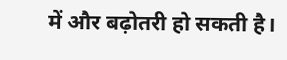में और बढ़ोतरी हो सकती है।